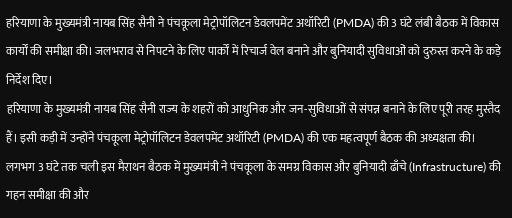हरियाणा के मुख्यमंत्री नायब सिंह सैनी ने पंचकूला मेट्रोपॉलिटन डेवलपमेंट अथॉरिटी (PMDA) की 3 घंटे लंबी बैठक में विकास कार्यों की समीक्षा की। जलभराव से निपटने के लिए पार्कों में रिचार्ज वेल बनाने और बुनियादी सुविधाओं को दुरुस्त करने के कड़े निर्देश दिए।
हरियाणा के मुख्यमंत्री नायब सिंह सैनी राज्य के शहरों को आधुनिक और जन-सुविधाओं से संपन्न बनाने के लिए पूरी तरह मुस्तैद हैं। इसी कड़ी में उन्होंने पंचकूला मेट्रोपॉलिटन डेवलपमेंट अथॉरिटी (PMDA) की एक महत्वपूर्ण बैठक की अध्यक्षता की। लगभग 3 घंटे तक चली इस मैराथन बैठक में मुख्यमंत्री ने पंचकूला के समग्र विकास और बुनियादी ढाँचे (Infrastructure) की गहन समीक्षा की और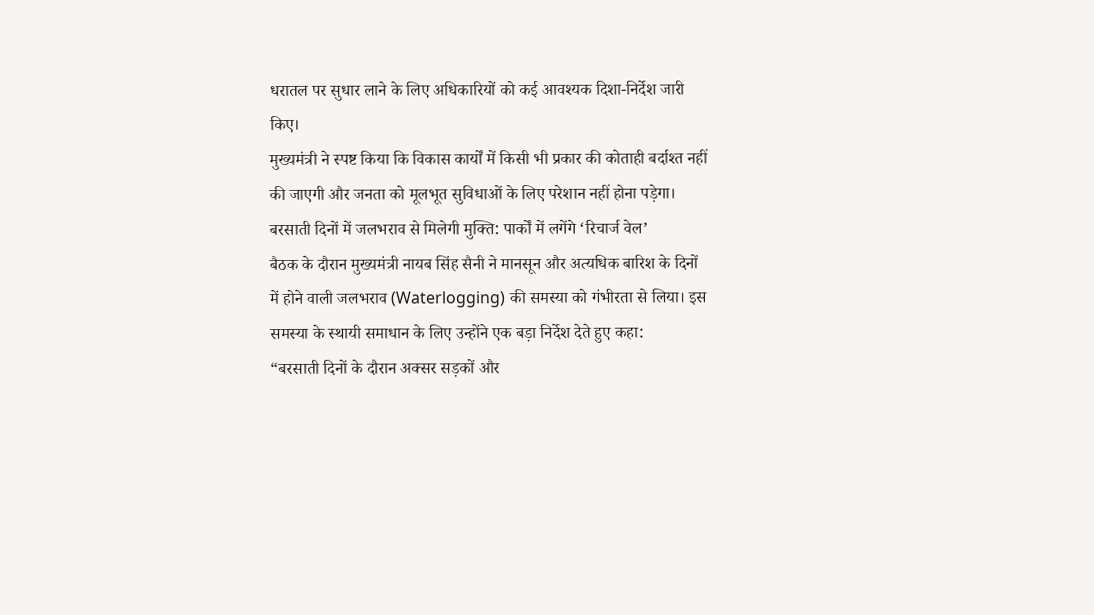धरातल पर सुधार लाने के लिए अधिकारियों को कई आवश्यक दिशा-निर्देश जारी किए।
मुख्यमंत्री ने स्पष्ट किया कि विकास कार्यों में किसी भी प्रकार की कोताही बर्दाश्त नहीं की जाएगी और जनता को मूलभूत सुविधाओं के लिए परेशान नहीं होना पड़ेगा।
बरसाती दिनों में जलभराव से मिलेगी मुक्ति: पार्कों में लगेंगे ‘रिचार्ज वेल’
बैठक के दौरान मुख्यमंत्री नायब सिंह सैनी ने मानसून और अत्यधिक बारिश के दिनों में होने वाली जलभराव (Waterlogging) की समस्या को गंभीरता से लिया। इस समस्या के स्थायी समाधान के लिए उन्होंने एक बड़ा निर्देश देते हुए कहा:
“बरसाती दिनों के दौरान अक्सर सड़कों और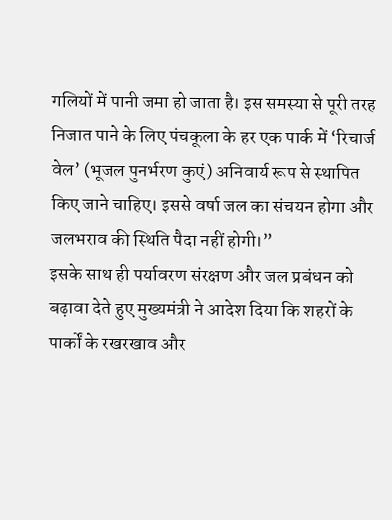गलियों में पानी जमा हो जाता है। इस समस्या से पूरी तरह निजात पाने के लिए पंचकूला के हर एक पार्क में ‘रिचार्ज वेल’ (भूजल पुनर्भरण कुएं) अनिवार्य रूप से स्थापित किए जाने चाहिए। इससे वर्षा जल का संचयन होगा और जलभराव की स्थिति पैदा नहीं होगी।”
इसके साथ ही पर्यावरण संरक्षण और जल प्रबंधन को बढ़ावा देते हुए मुख्यमंत्री ने आदेश दिया कि शहरों के पार्कों के रखरखाव और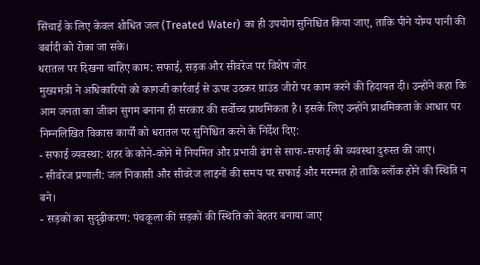सिंचाई के लिए केवल शोधित जल (Treated Water) का ही उपयोग सुनिश्चित किया जाए, ताकि पीने योग्य पानी की बर्बादी को रोका जा सके।
धरातल पर दिखना चाहिए काम: सफाई, सड़क और सीवरेज पर विशेष जोर
मुख्यमंत्री ने अधिकारियों को कागजी कार्रवाई से ऊपर उठकर ग्राउंड जीरो पर काम करने की हिदायत दी। उन्होंने कहा कि आम जनता का जीवन सुगम बनाना ही सरकार की सर्वोच्च प्राथमिकता है। इसके लिए उन्होंने प्राथमिकता के आधार पर निम्नलिखित विकास कार्यों को धरातल पर सुनिश्चित करने के निर्देश दिए:
- सफाई व्यवस्था: शहर के कोने-कोने में नियमित और प्रभावी ढंग से साफ-सफाई की व्यवस्था दुरुस्त की जाए।
- सीवरेज प्रणाली: जल निकासी और सीवरेज लाइनों की समय पर सफाई और मरम्मत हो ताकि ब्लॉक होने की स्थिति न बने।
- सड़कों का सुदृढ़ीकरण: पंचकूला की सड़कों की स्थिति को बेहतर बनाया जाए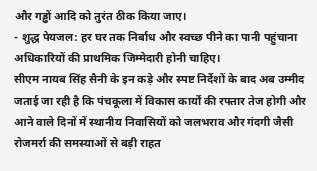और गड्ढों आदि को तुरंत ठीक किया जाए।
- शुद्ध पेयजल: हर घर तक निर्बाध और स्वच्छ पीने का पानी पहुंचाना अधिकारियों की प्राथमिक जिम्मेदारी होनी चाहिए।
सीएम नायब सिंह सैनी के इन कड़े और स्पष्ट निर्देशों के बाद अब उम्मीद जताई जा रही है कि पंचकूला में विकास कार्यों की रफ्तार तेज होगी और आने वाले दिनों में स्थानीय निवासियों को जलभराव और गंदगी जैसी रोजमर्रा की समस्याओं से बड़ी राहत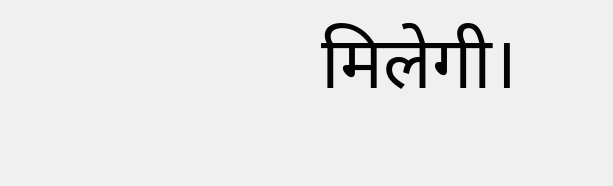मिलेगी।